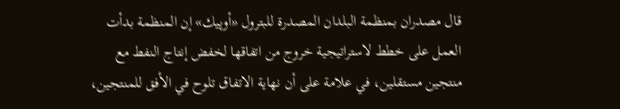قال مصدران بمنظمة البلدان المصدرة للبترول «أوپيك» إن المنظمة بدأت العمل على خطط لاستراتيجية خروج من اتفاقها لخفض إنتاج النفط مع منتجين مستقلين، في علامة على أن نهاية الاتفاق تلوح في الأفق للمنتجين،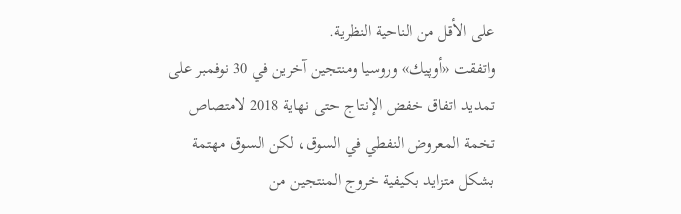على الأقل من الناحية النظرية.
واتفقت «أوپيك» وروسيا ومنتجين آخرين في 30 نوفمبر على تمديد اتفاق خفض الإنتاج حتى نهاية 2018 لامتصاص تخمة المعروض النفطي في السوق، لكن السوق مهتمة بشكل متزايد بكيفية خروج المنتجين من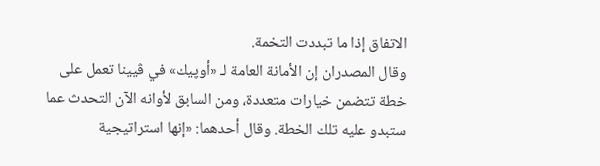الاتفاق إذا ما تبددت التخمة.
وقال المصدران إن الأمانة العامة لـ «أوپيك» في ڤيينا تعمل على خطة تتضمن خيارات متعددة، ومن السابق لأوانه الآن التحدث عما ستبدو عليه تلك الخطة. وقال أحدهما: «إنها استراتيجية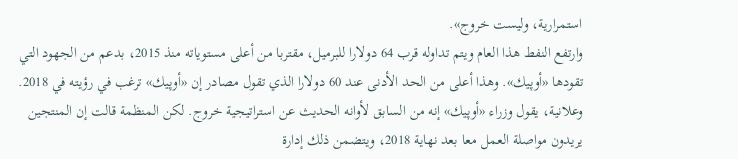استمرارية، وليست خروج».
وارتفع النفط هذا العام ويتم تداوله قرب 64 دولارا للبرميل، مقتربا من أعلى مستوياته منذ 2015، بدعم من الجهود التي تقودها «أوپيك». وهذا أعلى من الحد الأدنى عند 60 دولارا الذي تقول مصادر إن «أوپيك» ترغب في رؤيته في 2018.
وعلانية، يقول وزراء «أوپيك» إنه من السابق لأوانه الحديث عن استراتيجية خروج. لكن المنظمة قالت إن المنتجين يريدون مواصلة العمل معا بعد نهاية 2018، ويتضمن ذلك إدارة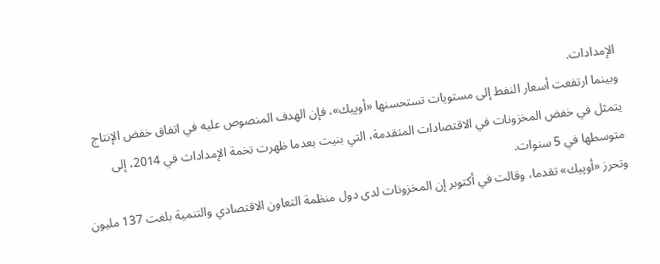الإمدادات.
وبينما ارتفعت أسعار النفط إلى مستويات تستحسنها «أوپيك»، فإن الهدف المنصوص عليه في اتفاق خفض الإنتاج يتمثل في خفض المخزونات في الاقتصادات المتقدمة، التي بنيت بعدما ظهرت تخمة الإمدادات في 2014، إلى متوسطها في 5 سنوات.
وتحرز «أوپيك» تقدما، وقالت في أكتوبر إن المخزونات لدى دول منظمة التعاون الاقتصادي والتنمية بلغت 137 مليون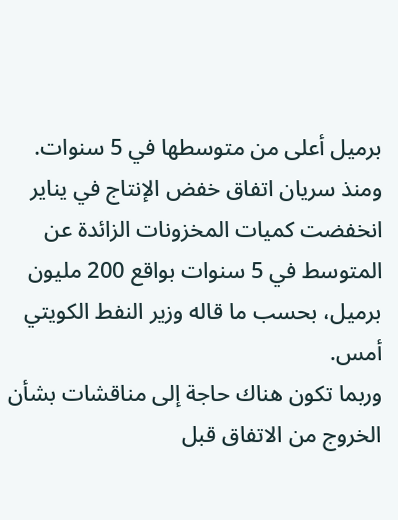برميل أعلى من متوسطها في 5 سنوات. ومنذ سريان اتفاق خفض الإنتاج في يناير انخفضت كميات المخزونات الزائدة عن المتوسط في 5 سنوات بواقع 200 مليون برميل، بحسب ما قاله وزير النفط الكويتي أمس.
وربما تكون هناك حاجة إلى مناقشات بشأن الخروج من الاتفاق قبل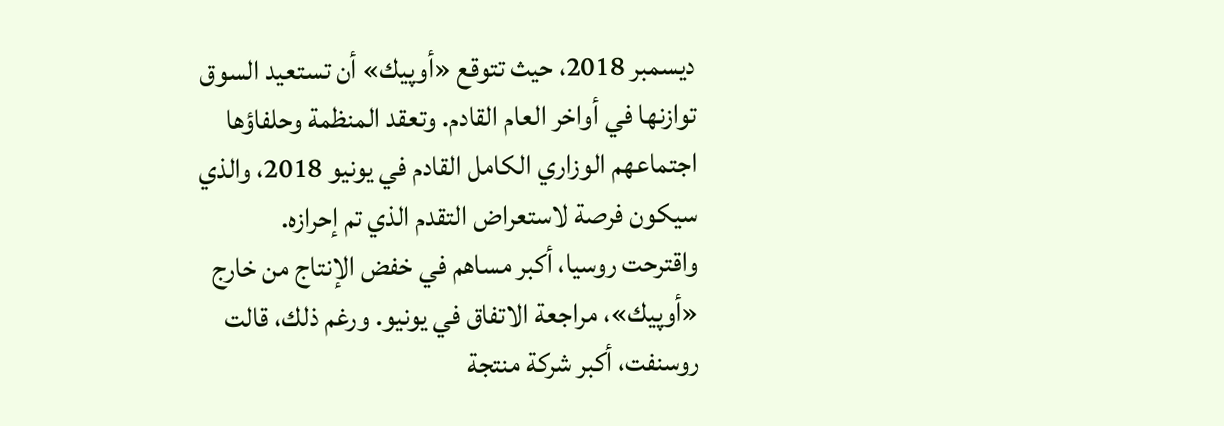ديسمبر 2018، حيث تتوقع «أوپيك» أن تستعيد السوق توازنها في أواخر العام القادم. وتعقد المنظمة وحلفاؤها اجتماعهم الوزاري الكامل القادم في يونيو 2018، والذي سيكون فرصة لاستعراض التقدم الذي تم إحرازه.
واقترحت روسيا، أكبر مساهم في خفض الإنتاج من خارج «أوپيك»، مراجعة الاتفاق في يونيو. ورغم ذلك، قالت روسنفت، أكبر شركة منتجة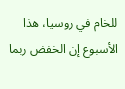للخام في روسيا، هذا الأسبوع إن الخفض ربما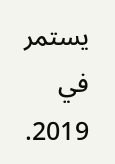يستمر في 2019.